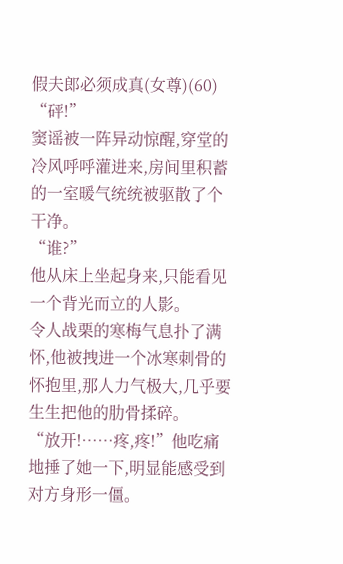假夫郎必须成真(女尊)(60)
“砰!”
窦谣被一阵异动惊醒,穿堂的冷风呼呼灌进来,房间里积蓄的一室暖气统统被驱散了个干净。
“谁?”
他从床上坐起身来,只能看见一个背光而立的人影。
令人战栗的寒梅气息扑了满怀,他被拽进一个冰寒刺骨的怀抱里,那人力气极大,几乎要生生把他的肋骨揉碎。
“放开!……疼,疼!”他吃痛地捶了她一下,明显能感受到对方身形一僵。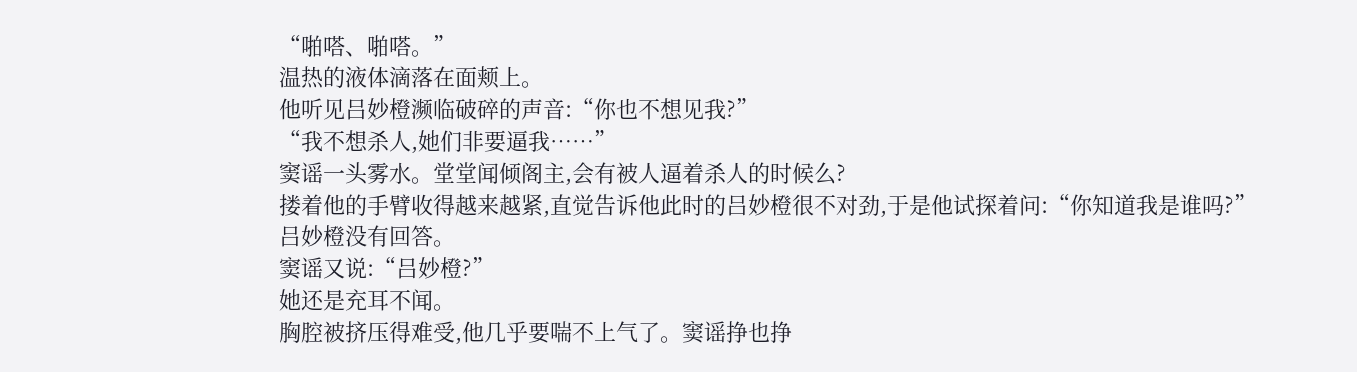“啪嗒、啪嗒。”
温热的液体滴落在面颊上。
他听见吕妙橙濒临破碎的声音:“你也不想见我?”
“我不想杀人,她们非要逼我……”
窦谣一头雾水。堂堂闻倾阁主,会有被人逼着杀人的时候么?
搂着他的手臂收得越来越紧,直觉告诉他此时的吕妙橙很不对劲,于是他试探着问:“你知道我是谁吗?”
吕妙橙没有回答。
窦谣又说:“吕妙橙?”
她还是充耳不闻。
胸腔被挤压得难受,他几乎要喘不上气了。窦谣挣也挣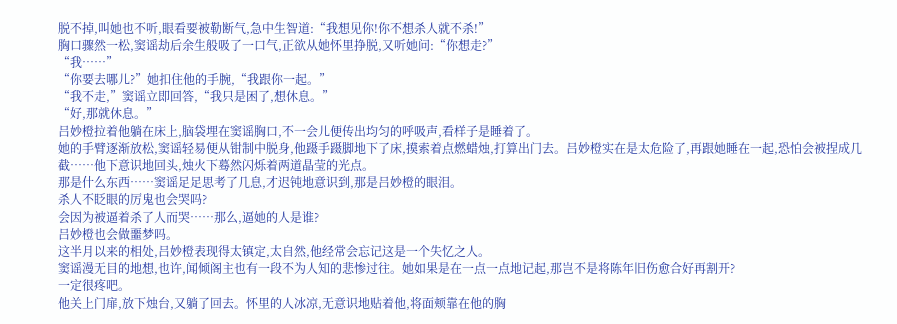脱不掉,叫她也不听,眼看要被勒断气,急中生智道:“我想见你!你不想杀人就不杀!”
胸口骤然一松,窦谣劫后余生般吸了一口气,正欲从她怀里挣脱,又听她问:“你想走?”
“我……”
“你要去哪儿?”她扣住他的手腕,“我跟你一起。”
“我不走,”窦谣立即回答,“我只是困了,想休息。”
“好,那就休息。”
吕妙橙拉着他躺在床上,脑袋埋在窦谣胸口,不一会儿便传出均匀的呼吸声,看样子是睡着了。
她的手臂逐渐放松,窦谣轻易便从钳制中脱身,他蹑手蹑脚地下了床,摸索着点燃蜡烛,打算出门去。吕妙橙实在是太危险了,再跟她睡在一起,恐怕会被捏成几截……他下意识地回头,烛火下蓦然闪烁着两道晶莹的光点。
那是什么东西……窦谣足足思考了几息,才迟钝地意识到,那是吕妙橙的眼泪。
杀人不眨眼的厉鬼也会哭吗?
会因为被逼着杀了人而哭……那么,逼她的人是谁?
吕妙橙也会做噩梦吗。
这半月以来的相处,吕妙橙表现得太镇定,太自然,他经常会忘记这是一个失忆之人。
窦谣漫无目的地想,也许,闻倾阁主也有一段不为人知的悲惨过往。她如果是在一点一点地记起,那岂不是将陈年旧伤愈合好再割开?
一定很疼吧。
他关上门扉,放下烛台,又躺了回去。怀里的人冰凉,无意识地贴着他,将面颊靠在他的胸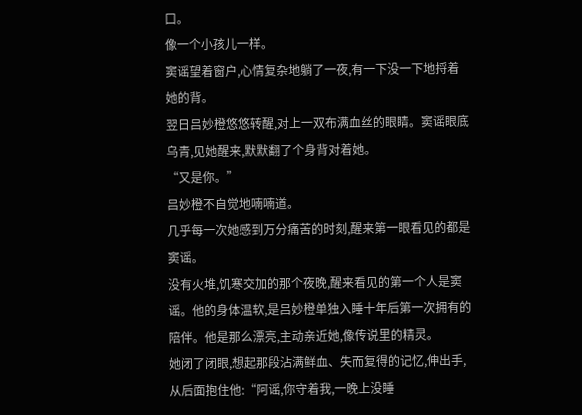口。
像一个小孩儿一样。
窦谣望着窗户,心情复杂地躺了一夜,有一下没一下地捋着她的背。
翌日吕妙橙悠悠转醒,对上一双布满血丝的眼睛。窦谣眼底乌青,见她醒来,默默翻了个身背对着她。
“又是你。”
吕妙橙不自觉地喃喃道。
几乎每一次她感到万分痛苦的时刻,醒来第一眼看见的都是窦谣。
没有火堆,饥寒交加的那个夜晚,醒来看见的第一个人是窦谣。他的身体温软,是吕妙橙单独入睡十年后第一次拥有的陪伴。他是那么漂亮,主动亲近她,像传说里的精灵。
她闭了闭眼,想起那段沾满鲜血、失而复得的记忆,伸出手,从后面抱住他:“阿谣,你守着我,一晚上没睡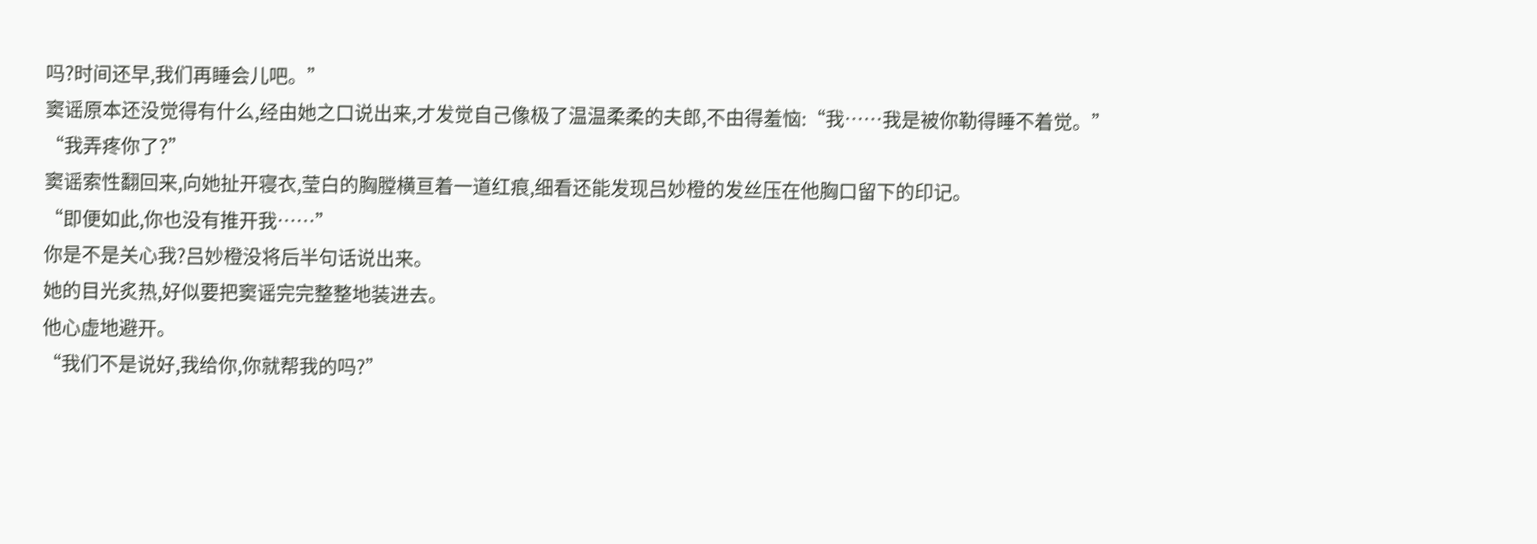吗?时间还早,我们再睡会儿吧。”
窦谣原本还没觉得有什么,经由她之口说出来,才发觉自己像极了温温柔柔的夫郎,不由得羞恼:“我……我是被你勒得睡不着觉。”
“我弄疼你了?”
窦谣索性翻回来,向她扯开寝衣,莹白的胸膛横亘着一道红痕,细看还能发现吕妙橙的发丝压在他胸口留下的印记。
“即便如此,你也没有推开我……”
你是不是关心我?吕妙橙没将后半句话说出来。
她的目光炙热,好似要把窦谣完完整整地装进去。
他心虚地避开。
“我们不是说好,我给你,你就帮我的吗?”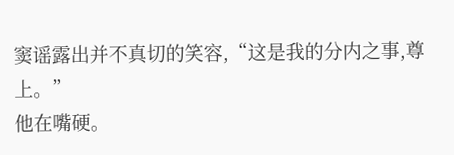窦谣露出并不真切的笑容,“这是我的分内之事,尊上。”
他在嘴硬。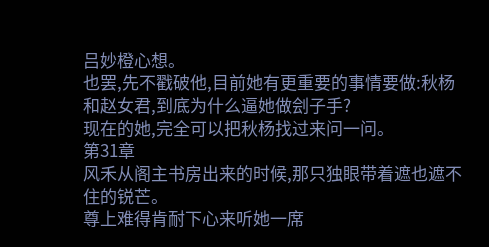吕妙橙心想。
也罢,先不戳破他,目前她有更重要的事情要做:秋杨和赵女君,到底为什么逼她做刽子手?
现在的她,完全可以把秋杨找过来问一问。
第31章
风禾从阁主书房出来的时候,那只独眼带着遮也遮不住的锐芒。
尊上难得肯耐下心来听她一席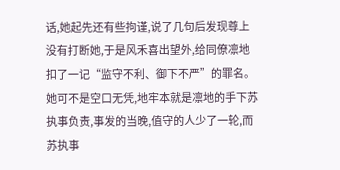话,她起先还有些拘谨,说了几句后发现尊上没有打断她,于是风禾喜出望外,给同僚凛地扣了一记“监守不利、御下不严”的罪名。
她可不是空口无凭,地牢本就是凛地的手下苏执事负责,事发的当晚,值守的人少了一轮,而苏执事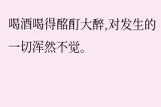喝酒喝得酩酊大醉,对发生的一切浑然不觉。